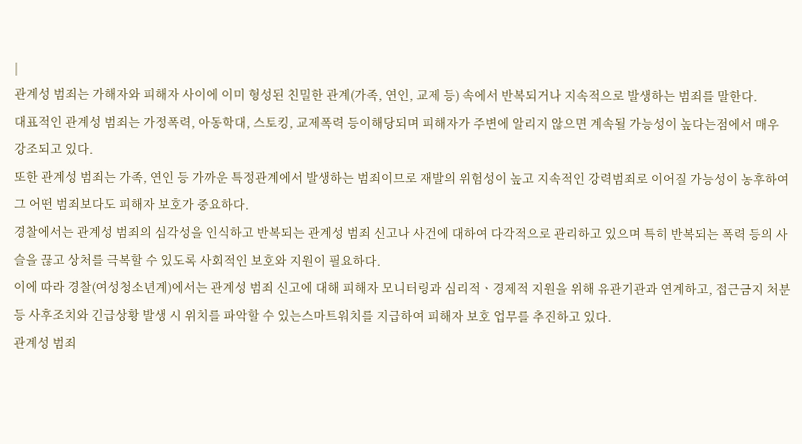|
관계성 범죄는 가해자와 피해자 사이에 이미 형성된 친밀한 관계(가족, 연인, 교제 등) 속에서 반복되거나 지속적으로 발생하는 범죄를 말한다.
대표적인 관계성 범죄는 가정폭력, 아동학대, 스토킹, 교제폭력 등이해당되며 피해자가 주변에 알리지 않으면 계속될 가능성이 높다는점에서 매우 강조되고 있다.
또한 관계성 범죄는 가족, 연인 등 가까운 특정관계에서 발생하는 범죄이므로 재발의 위험성이 높고 지속적인 강력범죄로 이어질 가능성이 농후하여 그 어떤 범죄보다도 피해자 보호가 중요하다.
경찰에서는 관계성 범죄의 심각성을 인식하고 반복되는 관계성 범죄 신고나 사건에 대하여 다각적으로 관리하고 있으며 특히 반복되는 폭력 등의 사슬을 끊고 상처를 극복할 수 있도록 사회적인 보호와 지원이 필요하다.
이에 따라 경찰(여성청소년계)에서는 관계성 범죄 신고에 대해 피해자 모니터링과 심리적ㆍ경제적 지원을 위해 유관기관과 연계하고, 접근금지 처분 등 사후조치와 긴급상황 발생 시 위치를 파악할 수 있는스마트워치를 지급하여 피해자 보호 업무를 추진하고 있다.
관계성 범죄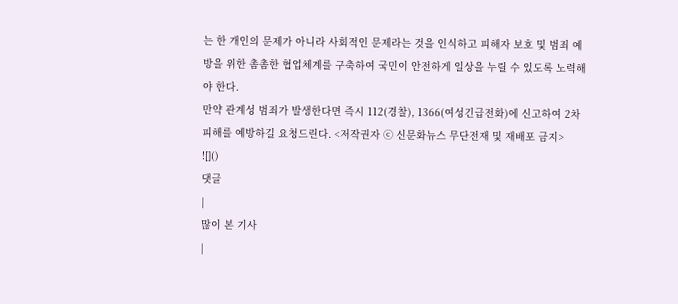는 한 개인의 문제가 아니라 사회적인 문제라는 것을 인식하고 피해자 보호 및 범죄 예방을 위한 촘촘한 협업체계를 구축하여 국민이 안전하게 일상을 누릴 수 있도록 노력해야 한다.
만약 관계성 범죄가 발생한다면 즉시 112(경찰), 1366(여성긴급전화)에 신고하여 2차 피해를 예방하길 요청드린다. <저작권자 ⓒ 신문화뉴스 무단전재 및 재배포 금지>
![]()
댓글
|
많이 본 기사
|